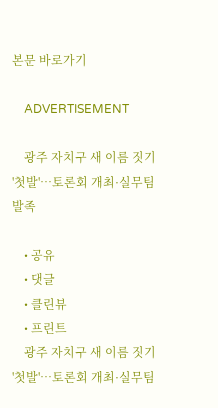본문 바로가기

    ADVERTISEMENT

    광주 자치구 새 이름 짓기 '첫발'…토론회 개최·실무팀 발족

    • 공유
    • 댓글
    • 클린뷰
    • 프린트
    광주 자치구 새 이름 짓기 '첫발'…토론회 개최·실무팀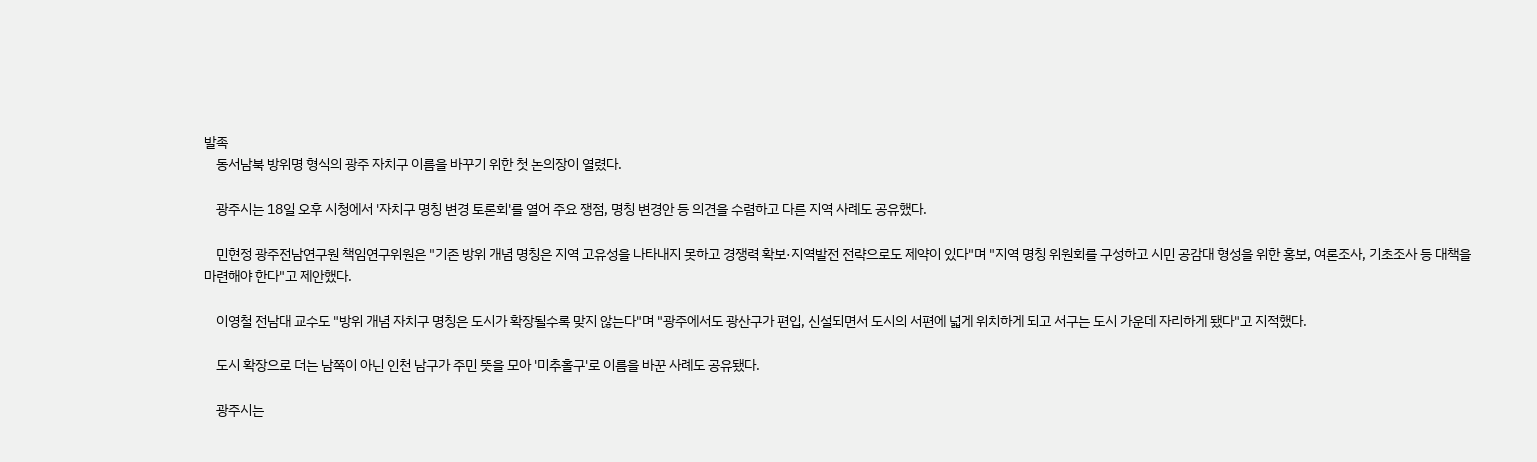발족
    동서남북 방위명 형식의 광주 자치구 이름을 바꾸기 위한 첫 논의장이 열렸다.

    광주시는 18일 오후 시청에서 '자치구 명칭 변경 토론회'를 열어 주요 쟁점, 명칭 변경안 등 의견을 수렴하고 다른 지역 사례도 공유했다.

    민현정 광주전남연구원 책임연구위원은 "기존 방위 개념 명칭은 지역 고유성을 나타내지 못하고 경쟁력 확보·지역발전 전략으로도 제약이 있다"며 "지역 명칭 위원회를 구성하고 시민 공감대 형성을 위한 홍보, 여론조사, 기초조사 등 대책을 마련해야 한다"고 제안했다.

    이영철 전남대 교수도 "방위 개념 자치구 명칭은 도시가 확장될수록 맞지 않는다"며 "광주에서도 광산구가 편입, 신설되면서 도시의 서편에 넓게 위치하게 되고 서구는 도시 가운데 자리하게 됐다"고 지적했다.

    도시 확장으로 더는 남쪽이 아닌 인천 남구가 주민 뜻을 모아 '미추홀구'로 이름을 바꾼 사례도 공유됐다.

    광주시는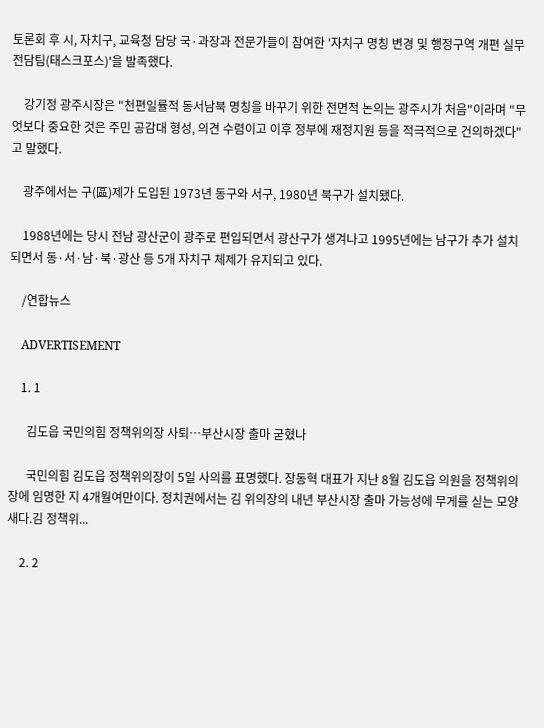토론회 후 시, 자치구, 교육청 담당 국·과장과 전문가들이 참여한 '자치구 명칭 변경 및 행정구역 개편 실무전담팀(태스크포스)'을 발족했다.

    강기정 광주시장은 "천편일률적 동서남북 명칭을 바꾸기 위한 전면적 논의는 광주시가 처음"이라며 "무엇보다 중요한 것은 주민 공감대 형성, 의견 수렴이고 이후 정부에 재정지원 등을 적극적으로 건의하겠다"고 말했다.

    광주에서는 구(區)제가 도입된 1973년 동구와 서구, 1980년 북구가 설치됐다.

    1988년에는 당시 전남 광산군이 광주로 편입되면서 광산구가 생겨나고 1995년에는 남구가 추가 설치되면서 동·서·남·북·광산 등 5개 자치구 체제가 유지되고 있다.

    /연합뉴스

    ADVERTISEMENT

    1. 1

      김도읍 국민의힘 정책위의장 사퇴…부산시장 출마 굳혔나

      국민의힘 김도읍 정책위의장이 5일 사의를 표명했다. 장동혁 대표가 지난 8월 김도읍 의원을 정책위의장에 임명한 지 4개월여만이다. 정치권에서는 김 위의장의 내년 부산시장 출마 가능성에 무게를 싣는 모양새다.김 정책위...

    2. 2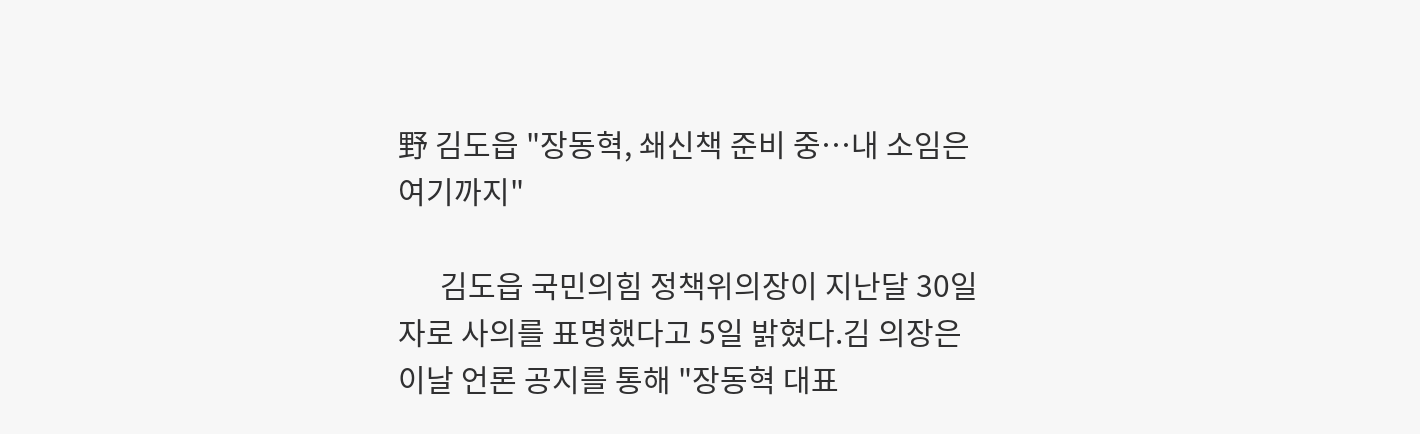野 김도읍 "장동혁, 쇄신책 준비 중…내 소임은 여기까지"

      김도읍 국민의힘 정책위의장이 지난달 30일자로 사의를 표명했다고 5일 밝혔다.김 의장은 이날 언론 공지를 통해 "장동혁 대표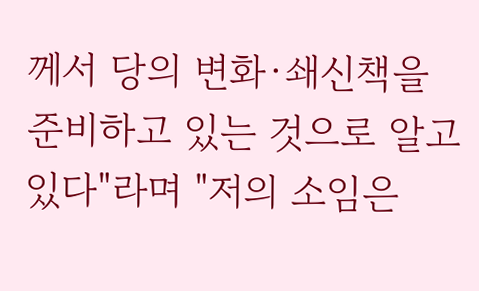께서 당의 변화·쇄신책을 준비하고 있는 것으로 알고 있다"라며 "저의 소임은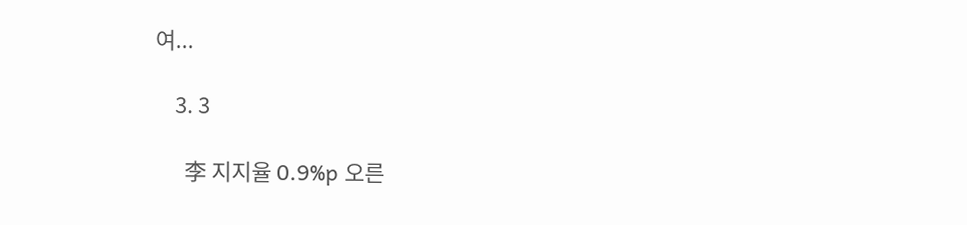여...

    3. 3

      李 지지율 0.9%p 오른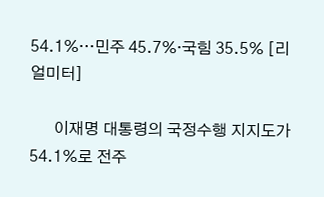54.1%…민주 45.7%·국힘 35.5% [리얼미터]

      이재명 대통령의 국정수행 지지도가 54.1%로 전주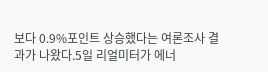보다 0.9%포인트 상승했다는 여론조사 결과가 나왔다.5일 리얼미터가 에너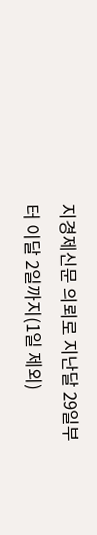지경제신문 의뢰로 지난달 29일부터 이달 2일까지(1일 제외)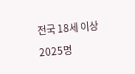전국 18세 이상 2025명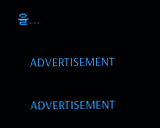을...

    ADVERTISEMENT

    ADVERTISEMENT